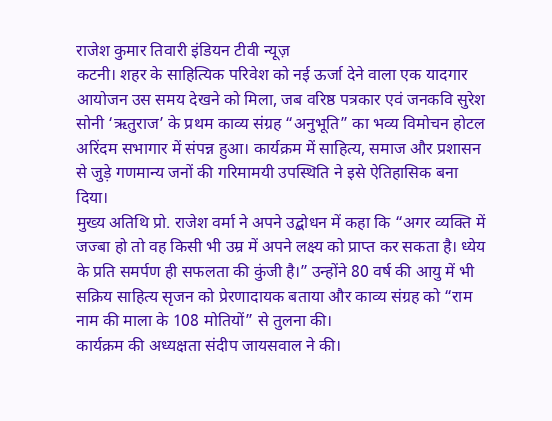राजेश कुमार तिवारी इंडियन टीवी न्यूज़
कटनी। शहर के साहित्यिक परिवेश को नई ऊर्जा देने वाला एक यादगार आयोजन उस समय देखने को मिला, जब वरिष्ठ पत्रकार एवं जनकवि सुरेश सोनी ‘ऋतुराज’ के प्रथम काव्य संग्रह “अनुभूति” का भव्य विमोचन होटल अरिंदम सभागार में संपन्न हुआ। कार्यक्रम में साहित्य, समाज और प्रशासन से जुड़े गणमान्य जनों की गरिमामयी उपस्थिति ने इसे ऐतिहासिक बना दिया।
मुख्य अतिथि प्रो. राजेश वर्मा ने अपने उद्बोधन में कहा कि “अगर व्यक्ति में जज्बा हो तो वह किसी भी उम्र में अपने लक्ष्य को प्राप्त कर सकता है। ध्येय के प्रति समर्पण ही सफलता की कुंजी है।” उन्होंने 80 वर्ष की आयु में भी सक्रिय साहित्य सृजन को प्रेरणादायक बताया और काव्य संग्रह को “राम नाम की माला के 108 मोतियों” से तुलना की।
कार्यक्रम की अध्यक्षता संदीप जायसवाल ने की।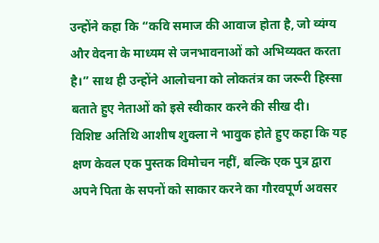उन्होंने कहा कि “कवि समाज की आवाज होता है, जो व्यंग्य और वेदना के माध्यम से जनभावनाओं को अभिव्यक्त करता है।” साथ ही उन्होंने आलोचना को लोकतंत्र का जरूरी हिस्सा बताते हुए नेताओं को इसे स्वीकार करने की सीख दी।
विशिष्ट अतिथि आशीष शुक्ला ने भावुक होते हुए कहा कि यह क्षण केवल एक पुस्तक विमोचन नहीं, बल्कि एक पुत्र द्वारा अपने पिता के सपनों को साकार करने का गौरवपूर्ण अवसर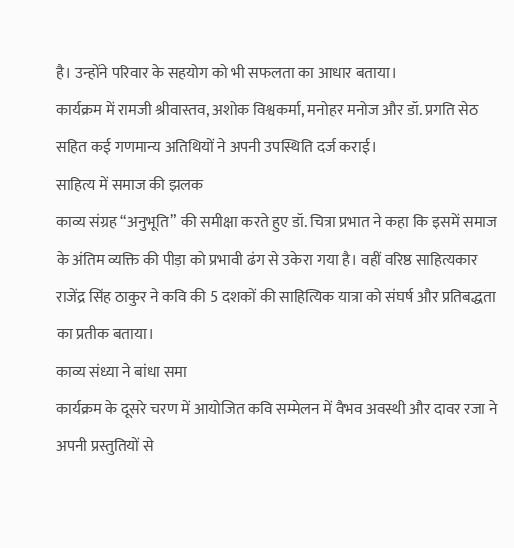है। उन्होंने परिवार के सहयोग को भी सफलता का आधार बताया।
कार्यक्रम में रामजी श्रीवास्तव, अशोक विश्वकर्मा, मनोहर मनोज और डॉ. प्रगति सेठ सहित कई गणमान्य अतिथियों ने अपनी उपस्थिति दर्ज कराई।
साहित्य में समाज की झलक
काव्य संग्रह “अनुभूति” की समीक्षा करते हुए डॉ. चित्रा प्रभात ने कहा कि इसमें समाज के अंतिम व्यक्ति की पीड़ा को प्रभावी ढंग से उकेरा गया है। वहीं वरिष्ठ साहित्यकार राजेंद्र सिंह ठाकुर ने कवि की 5 दशकों की साहित्यिक यात्रा को संघर्ष और प्रतिबद्धता का प्रतीक बताया।
काव्य संध्या ने बांधा समा
कार्यक्रम के दूसरे चरण में आयोजित कवि सम्मेलन में वैभव अवस्थी और दावर रजा ने अपनी प्रस्तुतियों से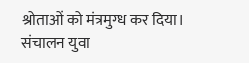श्रोताओं को मंत्रमुग्ध कर दिया। संचालन युवा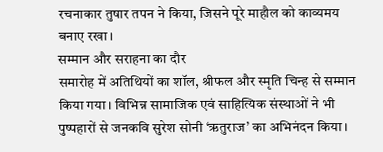रचनाकार तुषार तपन ने किया, जिसने पूरे माहौल को काव्यमय बनाए रखा।
सम्मान और सराहना का दौर
समारोह में अतिथियों का शॉल, श्रीफल और स्मृति चिन्ह से सम्मान किया गया। विभिन्न सामाजिक एवं साहित्यिक संस्थाओं ने भी पुष्पहारों से जनकवि सुरेश सोनी ‘ऋतुराज’ का अभिनंदन किया।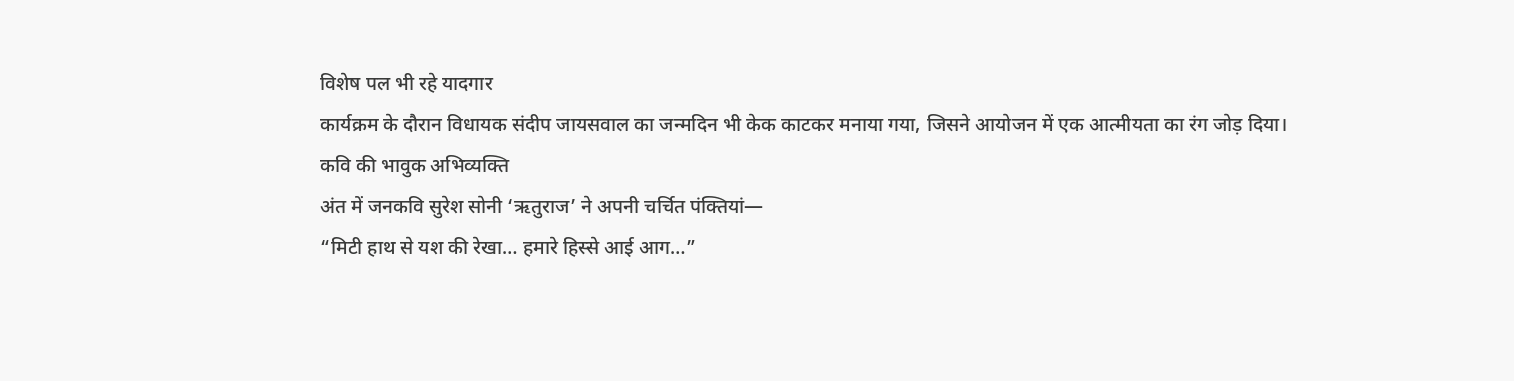विशेष पल भी रहे यादगार
कार्यक्रम के दौरान विधायक संदीप जायसवाल का जन्मदिन भी केक काटकर मनाया गया, जिसने आयोजन में एक आत्मीयता का रंग जोड़ दिया।
कवि की भावुक अभिव्यक्ति
अंत में जनकवि सुरेश सोनी ‘ऋतुराज’ ने अपनी चर्चित पंक्तियां—
“मिटी हाथ से यश की रेखा… हमारे हिस्से आई आग…”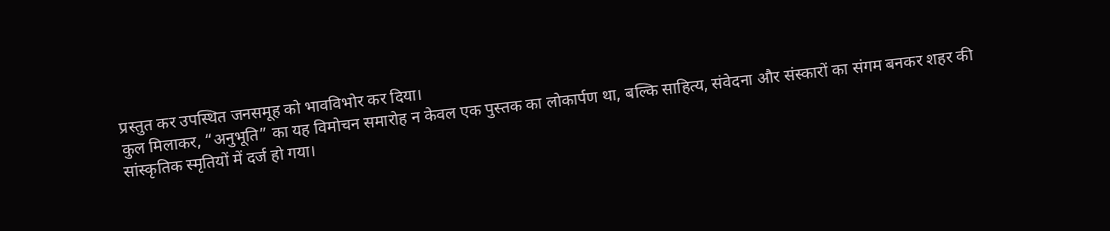प्रस्तुत कर उपस्थित जनसमूह को भावविभोर कर दिया।
कुल मिलाकर, “अनुभूति” का यह विमोचन समारोह न केवल एक पुस्तक का लोकार्पण था, बल्कि साहित्य, संवेदना और संस्कारों का संगम बनकर शहर की सांस्कृतिक स्मृतियों में दर्ज हो गया।